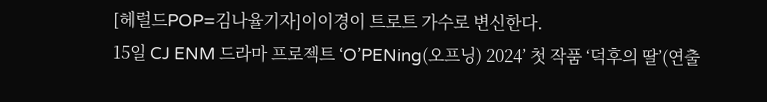[헤럴드POP=김나율기자]이이경이 트로트 가수로 변신한다.
15일 CJ ENM 드라마 프로젝트 ‘O’PENing(오프닝) 2024’ 첫 작품 ‘덕후의 딸’(연출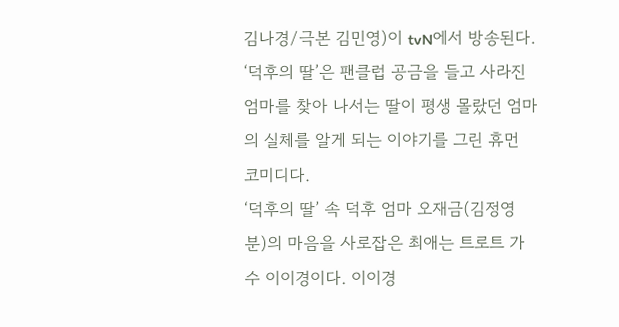김나경/극본 김민영)이 tvN에서 방송된다. ‘덕후의 딸’은 팬클럽 공금을 들고 사라진 엄마를 찾아 나서는 딸이 평생 몰랐던 엄마의 실체를 알게 되는 이야기를 그린 휴먼 코미디다.
‘덕후의 딸’ 속 덕후 엄마 오재금(김정영 분)의 마음을 사로잡은 최애는 트로트 가수 이이경이다. 이이경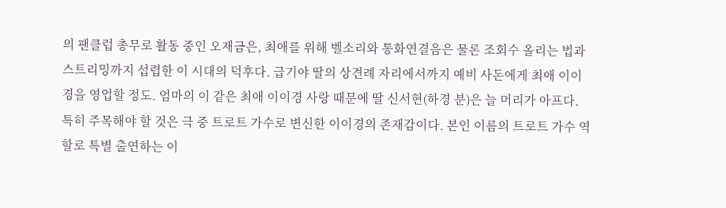의 팬클럽 총무로 활동 중인 오재금은, 최애를 위해 벨소리와 통화연결음은 물론 조회수 올리는 법과 스트리밍까지 섭렵한 이 시대의 덕후다. 급기야 딸의 상견례 자리에서까지 예비 사돈에게 최애 이이경을 영업할 정도. 엄마의 이 같은 최애 이이경 사랑 때문에 딸 신서현(하경 분)은 늘 머리가 아프다.
특히 주목해야 할 것은 극 중 트로트 가수로 변신한 이이경의 존재감이다. 본인 이름의 트로트 가수 역할로 특별 출연하는 이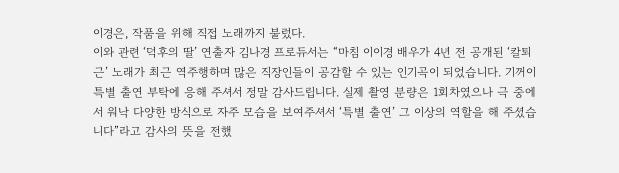이경은, 작품을 위해 직접 노래까지 불렀다.
이와 관련 ‘덕후의 딸’ 연출자 김나경 프로듀서는 “마침 이이경 배우가 4년 전 공개된 ‘칼퇴근’ 노래가 최근 역주행하며 많은 직장인들이 공감할 수 있는 인기곡이 되었습니다. 기꺼이 특별 출연 부탁에 응해 주셔서 정말 감사드립니다. 실제 촬영 분량은 1회차였으나 극 중에서 워낙 다양한 방식으로 자주 모습을 보여주셔서 ‘특별 출연’ 그 이상의 역할을 해 주셨습니다”라고 감사의 뜻을 전했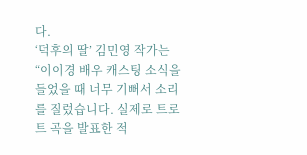다.
‘덕후의 딸’ 김민영 작가는 “이이경 배우 캐스팅 소식을 들었을 때 너무 기뻐서 소리를 질렀습니다. 실제로 트로트 곡을 발표한 적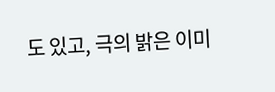도 있고, 극의 밝은 이미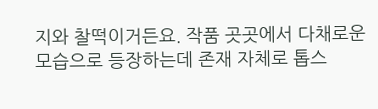지와 찰떡이거든요. 작품 곳곳에서 다채로운 모습으로 등장하는데 존재 자체로 톱스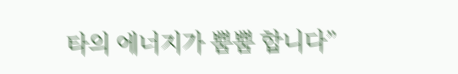타의 에너지가 뿜뿜 합니다”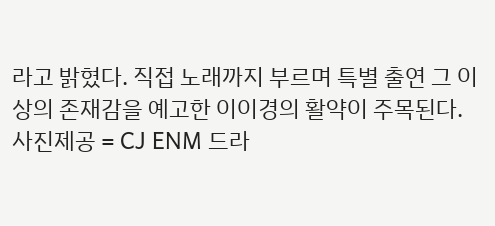라고 밝혔다. 직접 노래까지 부르며 특별 출연 그 이상의 존재감을 예고한 이이경의 활약이 주목된다.
사진제공 = CJ ENM 드라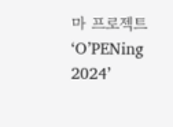마 프로젝트 ‘O’PENing 2024’